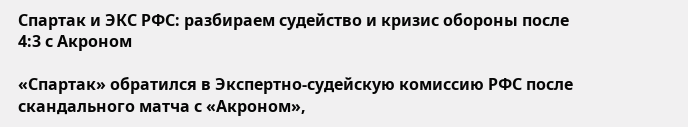Спартак и ЭКС РФС: разбираем судейство и кризис обороны после 4:3 с Акроном

«Спартак» обратился в Экспертно‑судейскую комиссию РФС после скандального матча с «Акроном»,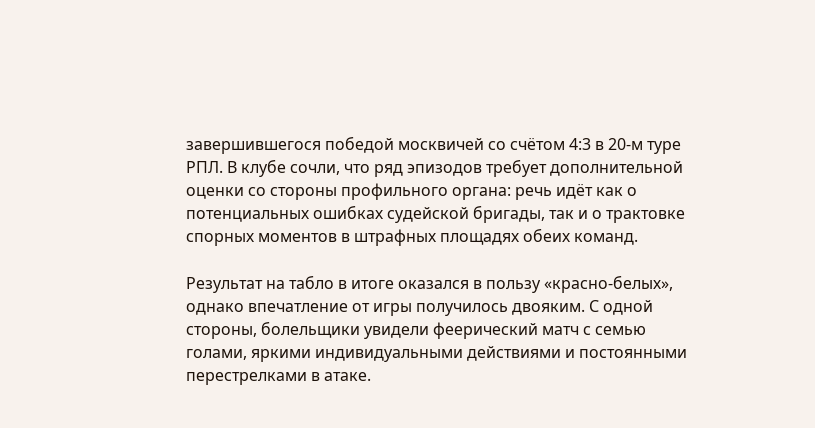завершившегося победой москвичей со счётом 4:3 в 20-м туре РПЛ. В клубе сочли, что ряд эпизодов требует дополнительной оценки со стороны профильного органа: речь идёт как о потенциальных ошибках судейской бригады, так и о трактовке спорных моментов в штрафных площадях обеих команд.

Результат на табло в итоге оказался в пользу «красно-белых», однако впечатление от игры получилось двояким. С одной стороны, болельщики увидели феерический матч с семью голами, яркими индивидуальными действиями и постоянными перестрелками в атаке.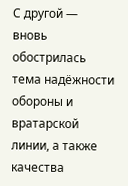С другой — вновь обострилась тема надёжности обороны и вратарской линии, а также качества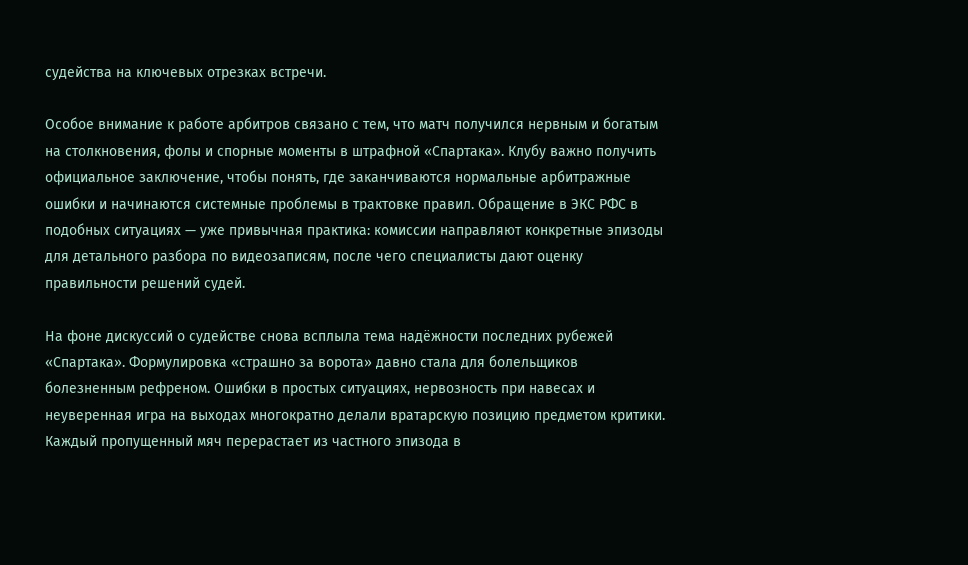судейства на ключевых отрезках встречи.

Особое внимание к работе арбитров связано с тем, что матч получился нервным и богатым на столкновения, фолы и спорные моменты в штрафной «Спартака». Клубу важно получить официальное заключение, чтобы понять, где заканчиваются нормальные арбитражные ошибки и начинаются системные проблемы в трактовке правил. Обращение в ЭКС РФС в подобных ситуациях — уже привычная практика: комиссии направляют конкретные эпизоды для детального разбора по видеозаписям, после чего специалисты дают оценку правильности решений судей.

На фоне дискуссий о судействе снова всплыла тема надёжности последних рубежей «Спартака». Формулировка «страшно за ворота» давно стала для болельщиков болезненным рефреном. Ошибки в простых ситуациях, нервозность при навесах и неуверенная игра на выходах многократно делали вратарскую позицию предметом критики. Каждый пропущенный мяч перерастает из частного эпизода в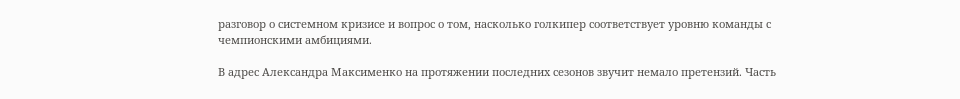разговор о системном кризисе и вопрос о том, насколько голкипер соответствует уровню команды с чемпионскими амбициями.

В адрес Александра Максименко на протяжении последних сезонов звучит немало претензий. Часть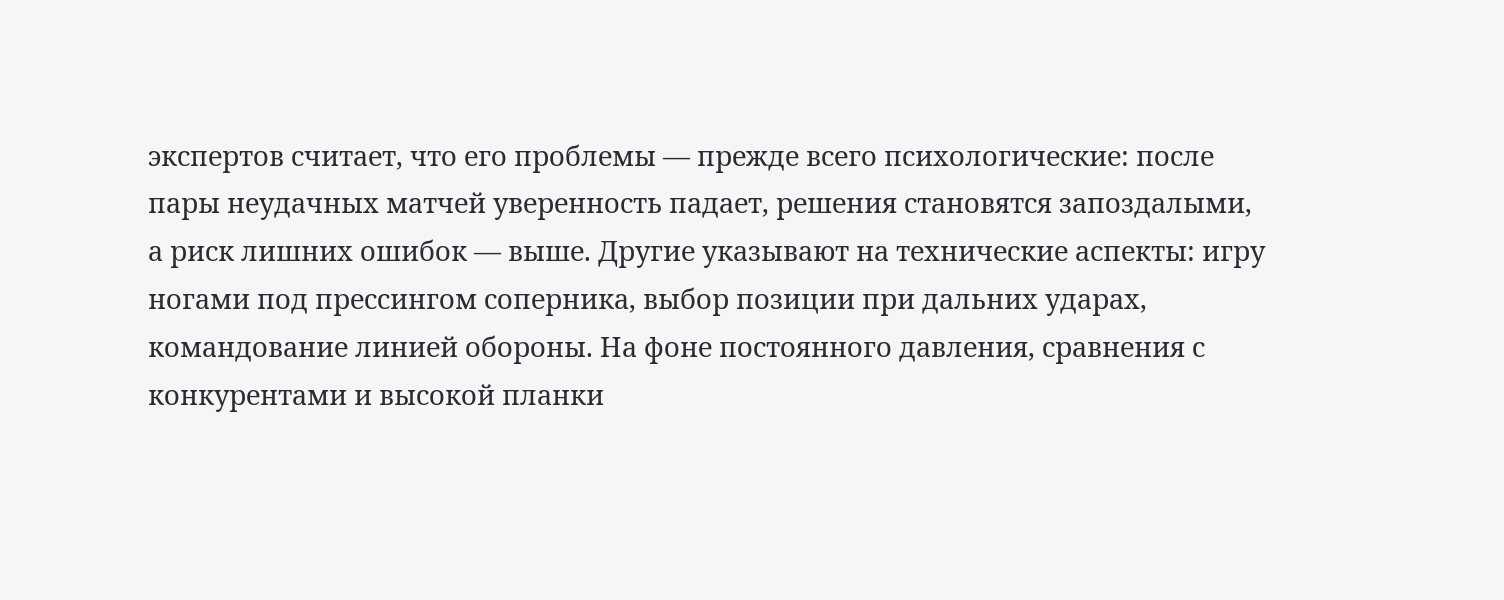экспертов считает, что его проблемы — прежде всего психологические: после пары неудачных матчей уверенность падает, решения становятся запоздалыми, а риск лишних ошибок — выше. Другие указывают на технические аспекты: игру ногами под прессингом соперника, выбор позиции при дальних ударах, командование линией обороны. На фоне постоянного давления, сравнения с конкурентами и высокой планки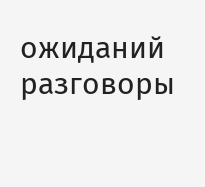ожиданий разговоры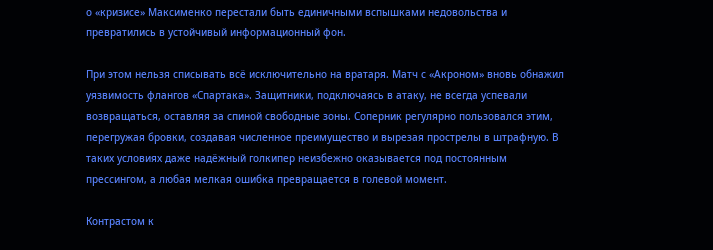о «кризисе» Максименко перестали быть единичными вспышками недовольства и превратились в устойчивый информационный фон.

При этом нельзя списывать всё исключительно на вратаря. Матч с «Акроном» вновь обнажил уязвимость флангов «Спартака». Защитники, подключаясь в атаку, не всегда успевали возвращаться, оставляя за спиной свободные зоны. Соперник регулярно пользовался этим, перегружая бровки, создавая численное преимущество и вырезая прострелы в штрафную. В таких условиях даже надёжный голкипер неизбежно оказывается под постоянным прессингом, а любая мелкая ошибка превращается в голевой момент.

Контрастом к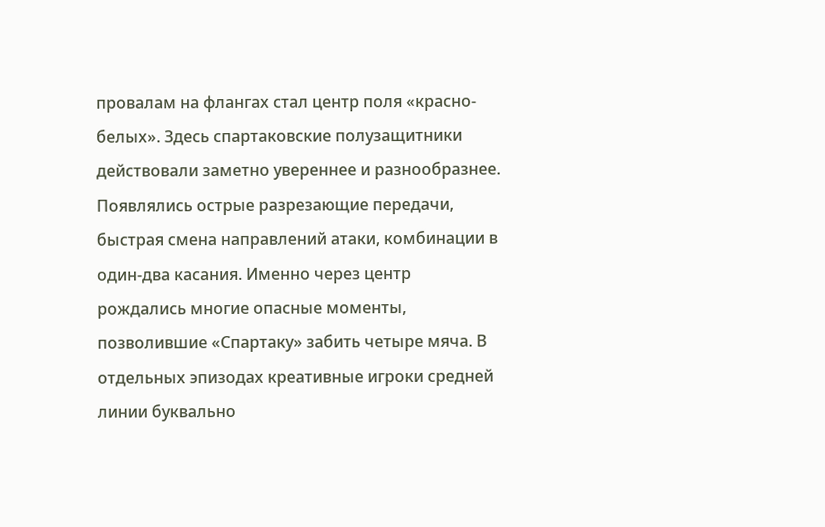провалам на флангах стал центр поля «красно-белых». Здесь спартаковские полузащитники действовали заметно увереннее и разнообразнее. Появлялись острые разрезающие передачи, быстрая смена направлений атаки, комбинации в один‑два касания. Именно через центр рождались многие опасные моменты, позволившие «Спартаку» забить четыре мяча. В отдельных эпизодах креативные игроки средней линии буквально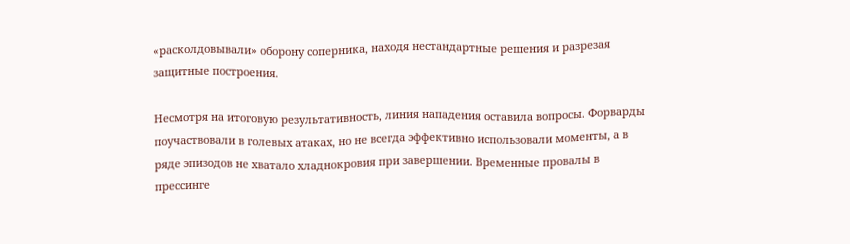«расколдовывали» оборону соперника, находя нестандартные решения и разрезая защитные построения.

Несмотря на итоговую результативность, линия нападения оставила вопросы. Форварды поучаствовали в голевых атаках, но не всегда эффективно использовали моменты, а в ряде эпизодов не хватало хладнокровия при завершении. Временные провалы в прессинге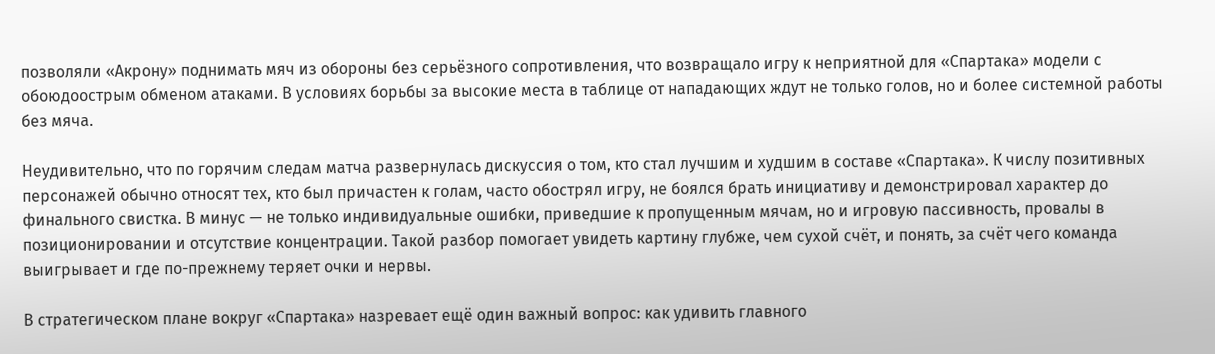позволяли «Акрону» поднимать мяч из обороны без серьёзного сопротивления, что возвращало игру к неприятной для «Спартака» модели с обоюдоострым обменом атаками. В условиях борьбы за высокие места в таблице от нападающих ждут не только голов, но и более системной работы без мяча.

Неудивительно, что по горячим следам матча развернулась дискуссия о том, кто стал лучшим и худшим в составе «Спартака». К числу позитивных персонажей обычно относят тех, кто был причастен к голам, часто обострял игру, не боялся брать инициативу и демонстрировал характер до финального свистка. В минус — не только индивидуальные ошибки, приведшие к пропущенным мячам, но и игровую пассивность, провалы в позиционировании и отсутствие концентрации. Такой разбор помогает увидеть картину глубже, чем сухой счёт, и понять, за счёт чего команда выигрывает и где по-прежнему теряет очки и нервы.

В стратегическом плане вокруг «Спартака» назревает ещё один важный вопрос: как удивить главного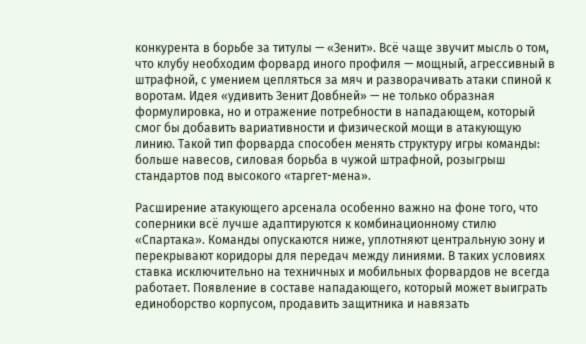конкурента в борьбе за титулы — «Зенит». Всё чаще звучит мысль о том, что клубу необходим форвард иного профиля — мощный, агрессивный в штрафной, с умением цепляться за мяч и разворачивать атаки спиной к воротам. Идея «удивить Зенит Довбней» — не только образная формулировка, но и отражение потребности в нападающем, который смог бы добавить вариативности и физической мощи в атакующую линию. Такой тип форварда способен менять структуру игры команды: больше навесов, силовая борьба в чужой штрафной, розыгрыш стандартов под высокого «таргет-мена».

Расширение атакующего арсенала особенно важно на фоне того, что соперники всё лучше адаптируются к комбинационному стилю «Спартака». Команды опускаются ниже, уплотняют центральную зону и перекрывают коридоры для передач между линиями. В таких условиях ставка исключительно на техничных и мобильных форвардов не всегда работает. Появление в составе нападающего, который может выиграть единоборство корпусом, продавить защитника и навязать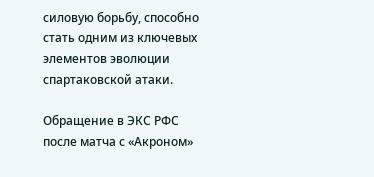силовую борьбу, способно стать одним из ключевых элементов эволюции спартаковской атаки.

Обращение в ЭКС РФС после матча с «Акроном»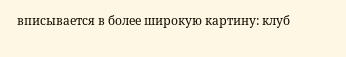вписывается в более широкую картину: клуб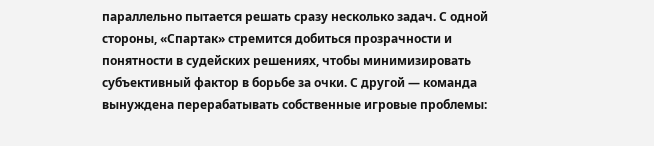параллельно пытается решать сразу несколько задач. С одной стороны, «Спартак» стремится добиться прозрачности и понятности в судейских решениях, чтобы минимизировать субъективный фактор в борьбе за очки. С другой — команда вынуждена перерабатывать собственные игровые проблемы: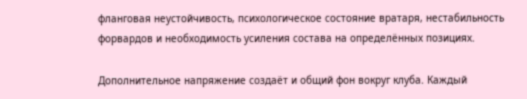фланговая неустойчивость, психологическое состояние вратаря, нестабильность форвардов и необходимость усиления состава на определённых позициях.

Дополнительное напряжение создаёт и общий фон вокруг клуба. Каждый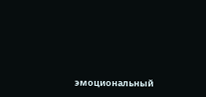эмоциональный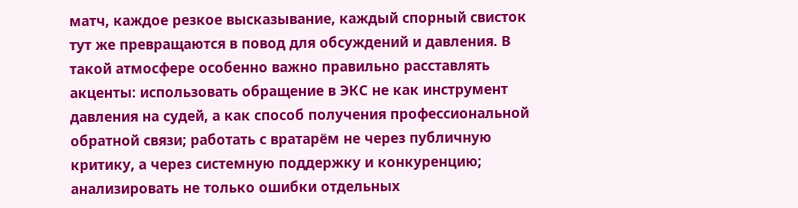матч, каждое резкое высказывание, каждый спорный свисток тут же превращаются в повод для обсуждений и давления. В такой атмосфере особенно важно правильно расставлять акценты: использовать обращение в ЭКС не как инструмент давления на судей, а как способ получения профессиональной обратной связи; работать с вратарём не через публичную критику, а через системную поддержку и конкуренцию; анализировать не только ошибки отдельных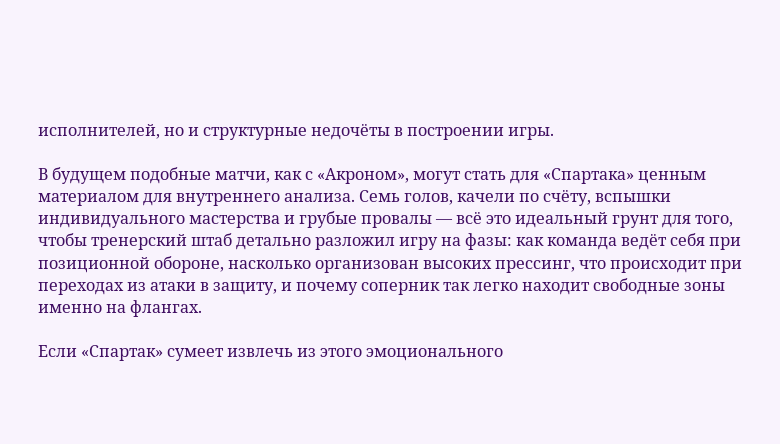исполнителей, но и структурные недочёты в построении игры.

В будущем подобные матчи, как с «Акроном», могут стать для «Спартака» ценным материалом для внутреннего анализа. Семь голов, качели по счёту, вспышки индивидуального мастерства и грубые провалы — всё это идеальный грунт для того, чтобы тренерский штаб детально разложил игру на фазы: как команда ведёт себя при позиционной обороне, насколько организован высоких прессинг, что происходит при переходах из атаки в защиту, и почему соперник так легко находит свободные зоны именно на флангах.

Если «Спартак» сумеет извлечь из этого эмоционального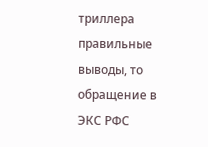триллера правильные выводы, то обращение в ЭКС РФС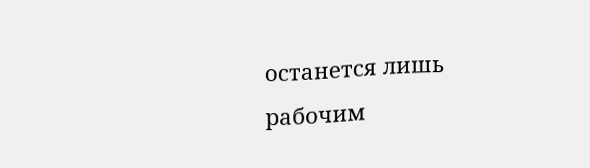останется лишь рабочим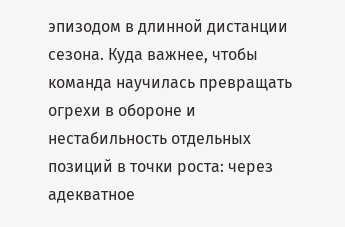эпизодом в длинной дистанции сезона. Куда важнее, чтобы команда научилась превращать огрехи в обороне и нестабильность отдельных позиций в точки роста: через адекватное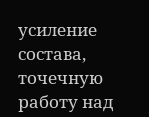усиление состава, точечную работу над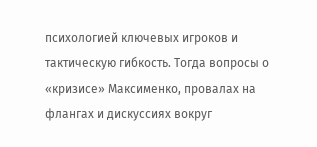психологией ключевых игроков и тактическую гибкость. Тогда вопросы о «кризисе» Максименко, провалах на флангах и дискуссиях вокруг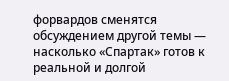форвардов сменятся обсуждением другой темы — насколько «Спартак» готов к реальной и долгой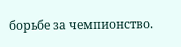борьбе за чемпионство.